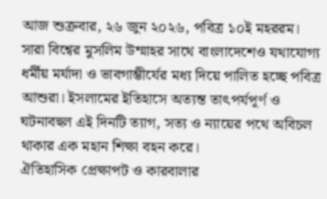আজ শুক্রবার, ২৬ জুন ২০২৬, পবিত্র ১০ই মহররম। সারা বিশ্বের মুসলিম উম্মাহর সাথে বাংলাদেশেও যথাযোগ্য ধর্মীয় মর্যাদা ও ভাবগাম্ভীর্যের মধ্য দিয়ে পালিত হচ্ছে পবিত্র আশুরা। ইসলামের ইতিহাসে অত্যন্ত তাৎপর্যপূর্ণ ও ঘটনাবহুল এই দিনটি ত্যাগ, সত্য ও ন্যায়ের পথে অবিচল থাকার এক মহান শিক্ষা বহন করে।
ঐতিহাসিক প্রেক্ষাপট ও কারবালার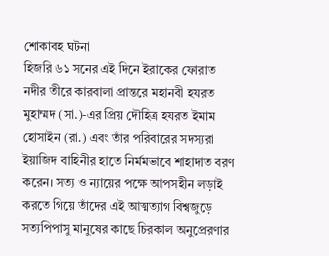শোকাবহ ঘটনা
হিজরি ৬১ সনের এই দিনে ইরাকের ফোরাত নদীর তীরে কারবালা প্রান্তরে মহানবী হযরত মুহাম্মদ (সা.)-এর প্রিয় দৌহিত্র হযরত ইমাম হোসাইন (রা.) এবং তাঁর পরিবারের সদস্যরা ইয়াজিদ বাহিনীর হাতে নির্মমভাবে শাহাদাত বরণ করেন। সত্য ও ন্যায়ের পক্ষে আপসহীন লড়াই করতে গিয়ে তাঁদের এই আত্মত্যাগ বিশ্বজুড়ে সত্যপিপাসু মানুষের কাছে চিরকাল অনুপ্রেরণার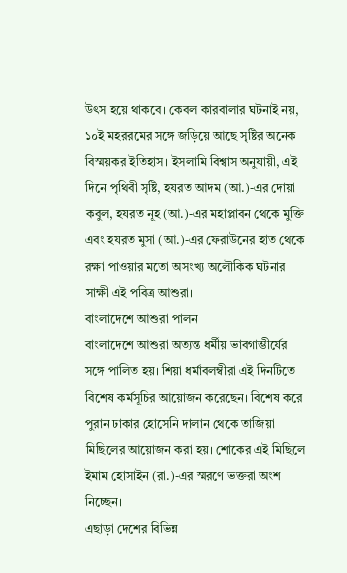উৎস হয়ে থাকবে। কেবল কারবালার ঘটনাই নয়, ১০ই মহররমের সঙ্গে জড়িয়ে আছে সৃষ্টির অনেক বিস্ময়কর ইতিহাস। ইসলামি বিশ্বাস অনুযায়ী, এই দিনে পৃথিবী সৃষ্টি, হযরত আদম (আ.)-এর দোয়া কবুল, হযরত নূহ (আ.)-এর মহাপ্লাবন থেকে মুক্তি এবং হযরত মুসা (আ.)-এর ফেরাউনের হাত থেকে রক্ষা পাওয়ার মতো অসংখ্য অলৌকিক ঘটনার সাক্ষী এই পবিত্র আশুরা।
বাংলাদেশে আশুরা পালন
বাংলাদেশে আশুরা অত্যন্ত ধর্মীয় ভাবগাম্ভীর্যের সঙ্গে পালিত হয়। শিয়া ধর্মাবলম্বীরা এই দিনটিতে বিশেষ কর্মসূচির আয়োজন করেছেন। বিশেষ করে পুরান ঢাকার হোসেনি দালান থেকে তাজিয়া মিছিলের আয়োজন করা হয়। শোকের এই মিছিলে ইমাম হোসাইন (রা.)-এর স্মরণে ভক্তরা অংশ নিচ্ছেন।
এছাড়া দেশের বিভিন্ন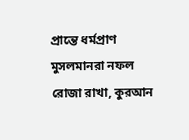প্রান্তে ধর্মপ্রাণ মুসলমানরা নফল রোজা রাখা, কুরআন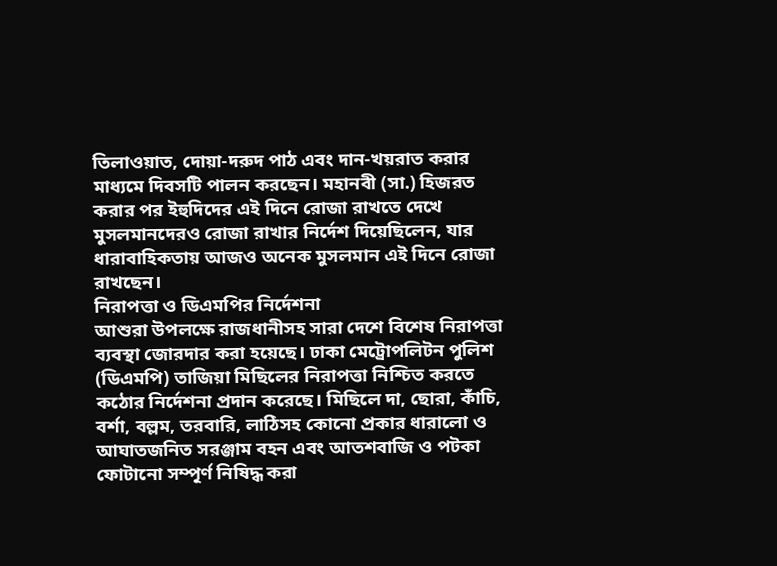তিলাওয়াত, দোয়া-দরুদ পাঠ এবং দান-খয়রাত করার মাধ্যমে দিবসটি পালন করছেন। মহানবী (সা.) হিজরত করার পর ইহুদিদের এই দিনে রোজা রাখতে দেখে মুসলমানদেরও রোজা রাখার নির্দেশ দিয়েছিলেন, যার ধারাবাহিকতায় আজও অনেক মুসলমান এই দিনে রোজা রাখছেন।
নিরাপত্তা ও ডিএমপির নির্দেশনা
আশুরা উপলক্ষে রাজধানীসহ সারা দেশে বিশেষ নিরাপত্তা ব্যবস্থা জোরদার করা হয়েছে। ঢাকা মেট্রোপলিটন পুলিশ (ডিএমপি) তাজিয়া মিছিলের নিরাপত্তা নিশ্চিত করতে কঠোর নির্দেশনা প্রদান করেছে। মিছিলে দা, ছোরা, কাঁচি, বর্শা, বল্লম, তরবারি, লাঠিসহ কোনো প্রকার ধারালো ও আঘাতজনিত সরঞ্জাম বহন এবং আতশবাজি ও পটকা ফোটানো সম্পূর্ণ নিষিদ্ধ করা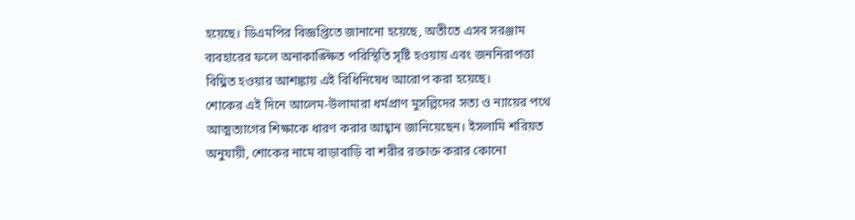হয়েছে। ডিএমপির বিজ্ঞপ্তিতে জানানো হয়েছে, অতীতে এসব সরঞ্জাম ব্যবহারের ফলে অনাকাঙ্ক্ষিত পরিস্থিতি সৃষ্টি হওয়ায় এবং জননিরাপত্তা বিঘ্নিত হওয়ার আশঙ্কায় এই বিধিনিষেধ আরোপ করা হয়েছে।
শোকের এই দিনে আলেম-উলামারা ধর্মপ্রাণ মুসল্লিদের সত্য ও ন্যায়ের পথে আত্মত্যাগের শিক্ষাকে ধারণ করার আহ্বান জানিয়েছেন। ইসলামি শরিয়ত অনুযায়ী, শোকের নামে বাড়াবাড়ি বা শরীর রক্তাক্ত করার কোনো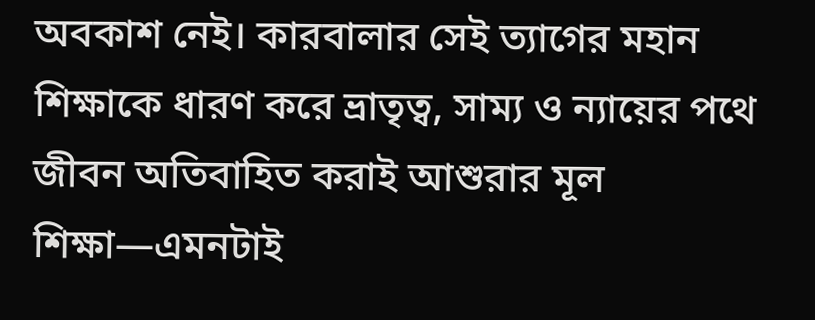অবকাশ নেই। কারবালার সেই ত্যাগের মহান শিক্ষাকে ধারণ করে ভ্রাতৃত্ব, সাম্য ও ন্যায়ের পথে জীবন অতিবাহিত করাই আশুরার মূল শিক্ষা—এমনটাই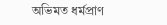অভিমত ধর্মপ্রাণ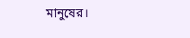মানুষের।